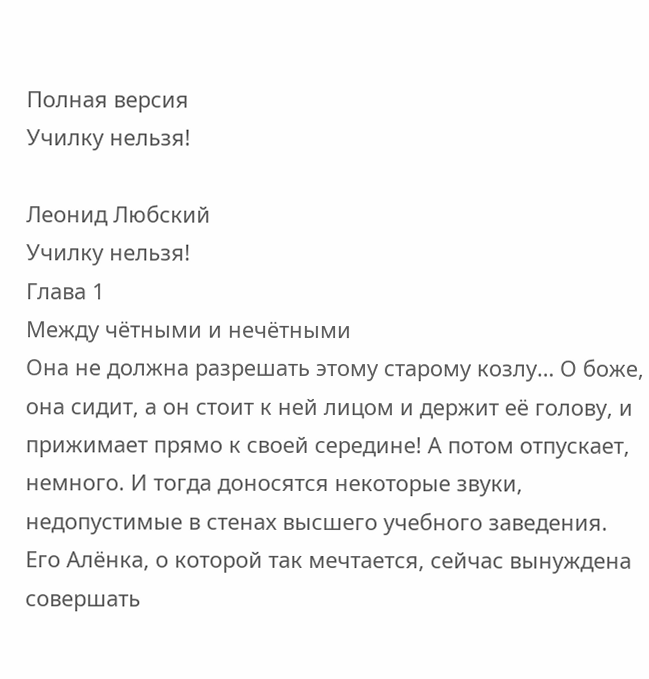Полная версия
Училку нельзя!

Леонид Любский
Училку нельзя!
Глава 1
Между чётными и нечётными
Она не должна разрешать этому старому козлу… О боже, она сидит, а он стоит к ней лицом и держит её голову, и прижимает прямо к своей середине! А потом отпускает, немного. И тогда доносятся некоторые звуки, недопустимые в стенах высшего учебного заведения. Его Алёнка, о которой так мечтается, сейчас вынуждена совершать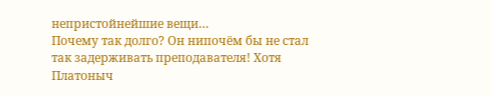непристойнейшие вещи…
Почему так долго? Он нипочём бы не стал так задерживать преподавателя! Хотя Платоныч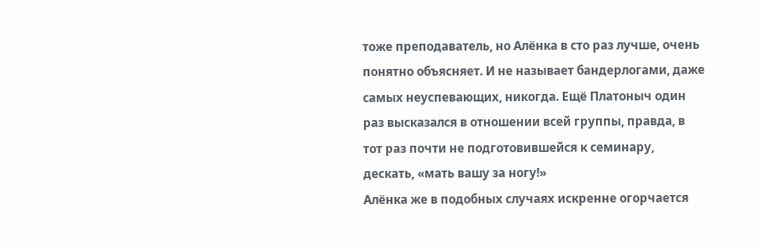тоже преподаватель, но Алёнка в сто раз лучше, очень понятно объясняет. И не называет бандерлогами, даже самых неуспевающих, никогда. Ещё Платоныч один раз высказался в отношении всей группы, правда, в тот раз почти не подготовившейся к семинару, дескать, «мать вашу за ногу!»
Алёнка же в подобных случаях искренне огорчается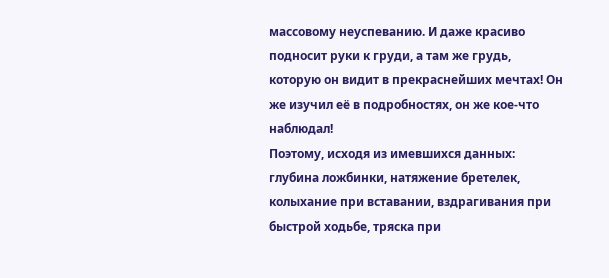массовому неуспеванию. И даже красиво подносит руки к груди, а там же грудь, которую он видит в прекраснейших мечтах! Он же изучил её в подробностях, он же кое-что наблюдал!
Поэтому, исходя из имевшихся данных: глубина ложбинки, натяжение бретелек, колыхание при вставании, вздрагивания при быстрой ходьбе, тряска при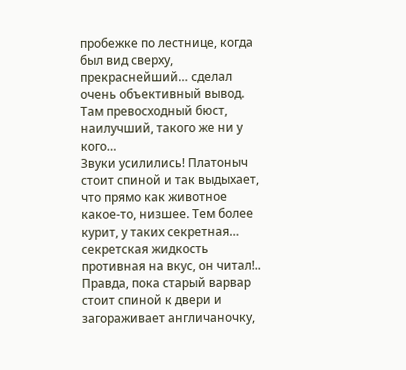пробежке по лестнице, когда был вид сверху, прекраснейший… сделал очень объективный вывод. Там превосходный бюст, наилучший, такого же ни у кого…
Звуки усилились! Платоныч стоит спиной и так выдыхает, что прямо как животное какое-то, низшее. Тем более курит, у таких секретная… секретская жидкость противная на вкус, он читал!..
Правда, пока старый варвар стоит спиной к двери и загораживает англичаночку,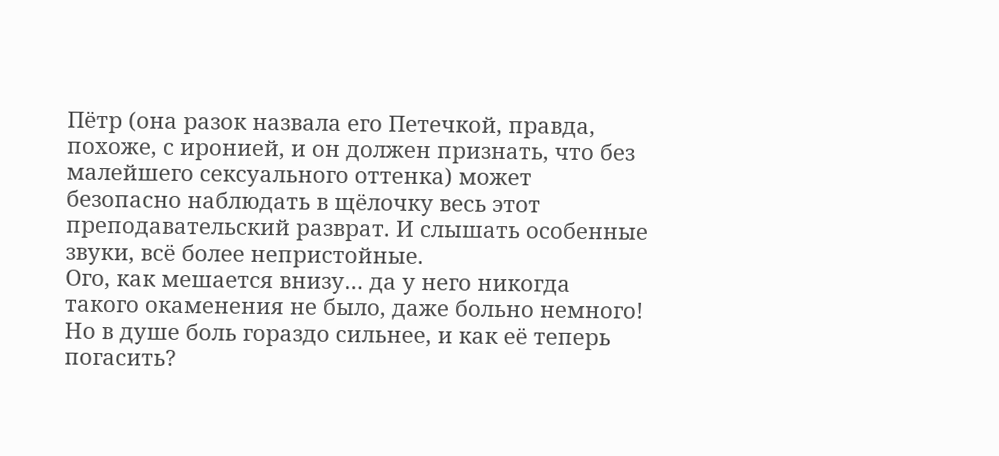Пётр (она разок назвала его Петечкой, правда, похоже, с иронией, и он должен признать, что без малейшего сексуального оттенка) может безопасно наблюдать в щёлочку весь этот преподавательский разврат. И слышать особенные звуки, всё более непристойные.
Ого, как мешается внизу… да у него никогда такого окаменения не было, даже больно немного! Но в душе боль гораздо сильнее, и как её теперь погасить?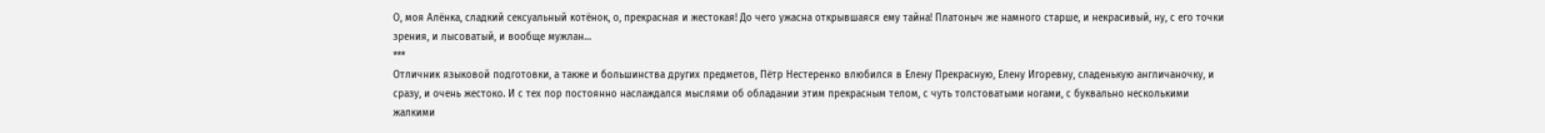О, моя Алёнка, сладкий сексуальный котёнок, о, прекрасная и жестокая! До чего ужасна открывшаяся ему тайна! Платоныч же намного старше, и некрасивый, ну, с его точки зрения, и лысоватый, и вообще мужлан…
***
Отличник языковой подготовки, а также и большинства других предметов, Пётр Нестеренко влюбился в Елену Прекрасную, Елену Игоревну, сладенькую англичаночку, и сразу, и очень жестоко. И с тех пор постоянно наслаждался мыслями об обладании этим прекрасным телом, с чуть толстоватыми ногами, с буквально несколькими жалкими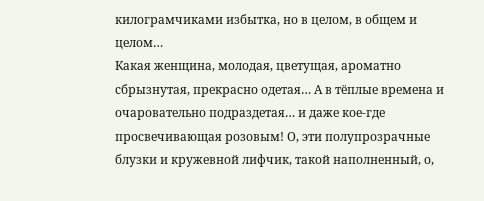килограмчиками избытка, но в целом, в общем и целом…
Какая женщина, молодая, цветущая, ароматно сбрызнутая, прекрасно одетая… А в тёплые времена и очаровательно подраздетая… и даже кое-где просвечивающая розовым! О, эти полупрозрачные блузки и кружевной лифчик, такой наполненный, о,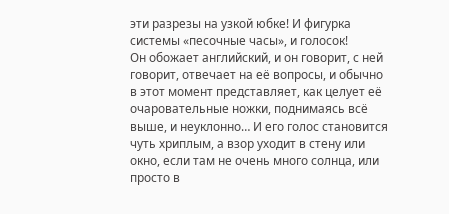эти разрезы на узкой юбке! И фигурка системы «песочные часы», и голосок!
Он обожает английский, и он говорит, с ней говорит, отвечает на её вопросы, и обычно в этот момент представляет, как целует её очаровательные ножки, поднимаясь всё выше, и неуклонно… И его голос становится чуть хриплым, а взор уходит в стену или окно, если там не очень много солнца, или просто в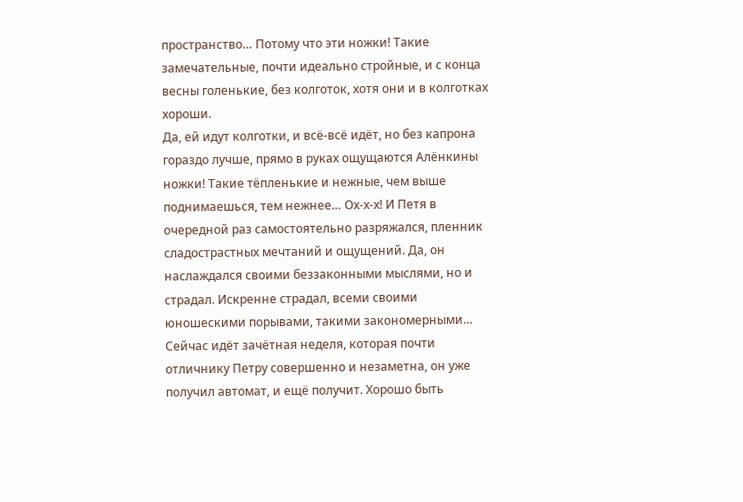пространство… Потому что эти ножки! Такие замечательные, почти идеально стройные, и с конца весны голенькие, без колготок, хотя они и в колготках хороши.
Да, ей идут колготки, и всё-всё идёт, но без капрона гораздо лучше, прямо в руках ощущаются Алёнкины ножки! Такие тёпленькие и нежные, чем выше поднимаешься, тем нежнее… Ох-х-х! И Петя в очередной раз самостоятельно разряжался, пленник сладострастных мечтаний и ощущений. Да, он наслаждался своими беззаконными мыслями, но и страдал. Искренне страдал, всеми своими юношескими порывами, такими закономерными…
Сейчас идёт зачётная неделя, которая почти отличнику Петру совершенно и незаметна, он уже получил автомат, и ещё получит. Хорошо быть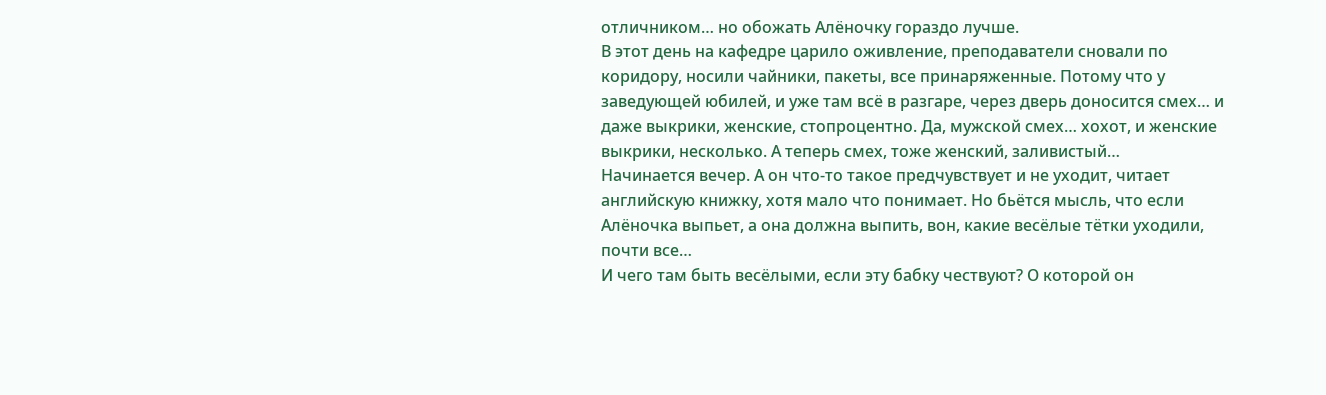отличником… но обожать Алёночку гораздо лучше.
В этот день на кафедре царило оживление, преподаватели сновали по коридору, носили чайники, пакеты, все принаряженные. Потому что у заведующей юбилей, и уже там всё в разгаре, через дверь доносится смех… и даже выкрики, женские, стопроцентно. Да, мужской смех… хохот, и женские выкрики, несколько. А теперь смех, тоже женский, заливистый…
Начинается вечер. А он что-то такое предчувствует и не уходит, читает английскую книжку, хотя мало что понимает. Но бьётся мысль, что если Алёночка выпьет, а она должна выпить, вон, какие весёлые тётки уходили, почти все…
И чего там быть весёлыми, если эту бабку чествуют? О которой он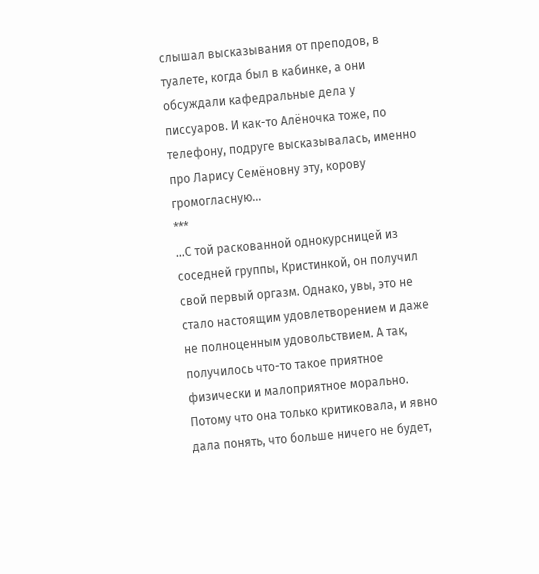слышал высказывания от преподов, в туалете, когда был в кабинке, а они обсуждали кафедральные дела у писсуаров. И как-то Алёночка тоже, по телефону, подруге высказывалась, именно про Ларису Семёновну эту, корову громогласную…
***
…С той раскованной однокурсницей из соседней группы, Кристинкой, он получил свой первый оргазм. Однако, увы, это не стало настоящим удовлетворением и даже не полноценным удовольствием. А так, получилось что-то такое приятное физически и малоприятное морально.
Потому что она только критиковала, и явно дала понять, что больше ничего не будет,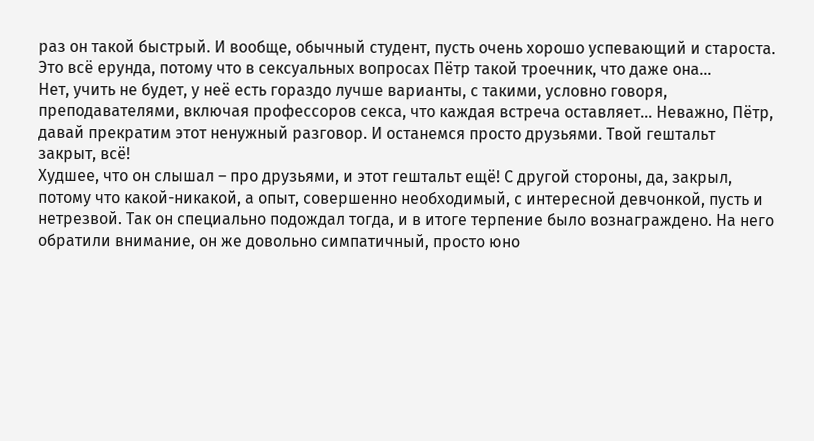раз он такой быстрый. И вообще, обычный студент, пусть очень хорошо успевающий и староста. Это всё ерунда, потому что в сексуальных вопросах Пётр такой троечник, что даже она…
Нет, учить не будет, у неё есть гораздо лучше варианты, с такими, условно говоря, преподавателями, включая профессоров секса, что каждая встреча оставляет… Неважно, Пётр, давай прекратим этот ненужный разговор. И останемся просто друзьями. Твой гештальт закрыт, всё!
Худшее, что он слышал – про друзьями, и этот гештальт ещё! С другой стороны, да, закрыл, потому что какой-никакой, а опыт, совершенно необходимый, с интересной девчонкой, пусть и нетрезвой. Так он специально подождал тогда, и в итоге терпение было вознаграждено. На него обратили внимание, он же довольно симпатичный, просто юно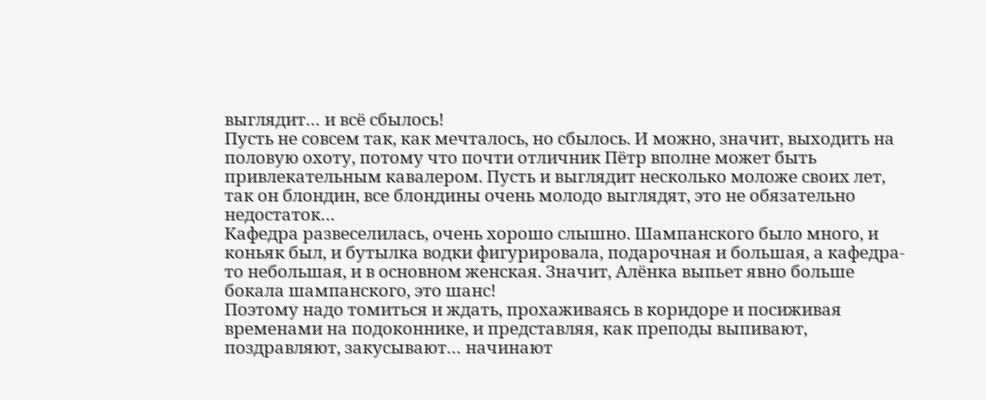выглядит… и всё сбылось!
Пусть не совсем так, как мечталось, но сбылось. И можно, значит, выходить на половую охоту, потому что почти отличник Пётр вполне может быть привлекательным кавалером. Пусть и выглядит несколько моложе своих лет, так он блондин, все блондины очень молодо выглядят, это не обязательно недостаток…
Кафедра развеселилась, очень хорошо слышно. Шампанского было много, и коньяк был, и бутылка водки фигурировала, подарочная и большая, а кафедра-то небольшая, и в основном женская. Значит, Алёнка выпьет явно больше бокала шампанского, это шанс!
Поэтому надо томиться и ждать, прохаживаясь в коридоре и посиживая временами на подоконнике, и представляя, как преподы выпивают, поздравляют, закусывают… начинают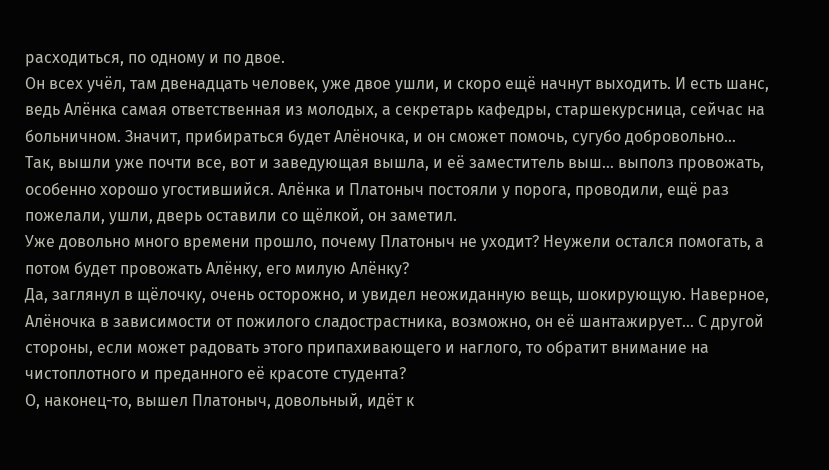расходиться, по одному и по двое.
Он всех учёл, там двенадцать человек, уже двое ушли, и скоро ещё начнут выходить. И есть шанс, ведь Алёнка самая ответственная из молодых, а секретарь кафедры, старшекурсница, сейчас на больничном. Значит, прибираться будет Алёночка, и он сможет помочь, сугубо добровольно…
Так, вышли уже почти все, вот и заведующая вышла, и её заместитель выш… выполз провожать, особенно хорошо угостившийся. Алёнка и Платоныч постояли у порога, проводили, ещё раз пожелали, ушли, дверь оставили со щёлкой, он заметил.
Уже довольно много времени прошло, почему Платоныч не уходит? Неужели остался помогать, а потом будет провожать Алёнку, его милую Алёнку?
Да, заглянул в щёлочку, очень осторожно, и увидел неожиданную вещь, шокирующую. Наверное, Алёночка в зависимости от пожилого сладострастника, возможно, он её шантажирует… С другой стороны, если может радовать этого припахивающего и наглого, то обратит внимание на чистоплотного и преданного её красоте студента?
О, наконец-то, вышел Платоныч, довольный, идёт к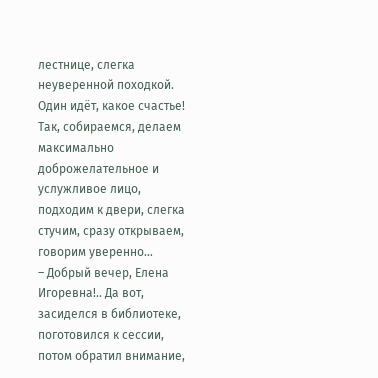лестнице, слегка неуверенной походкой. Один идёт, какое счастье! Так, собираемся, делаем максимально доброжелательное и услужливое лицо, подходим к двери, слегка стучим, сразу открываем, говорим уверенно…
– Добрый вечер, Елена Игоревна!.. Да вот, засиделся в библиотеке, поготовился к сессии, потом обратил внимание,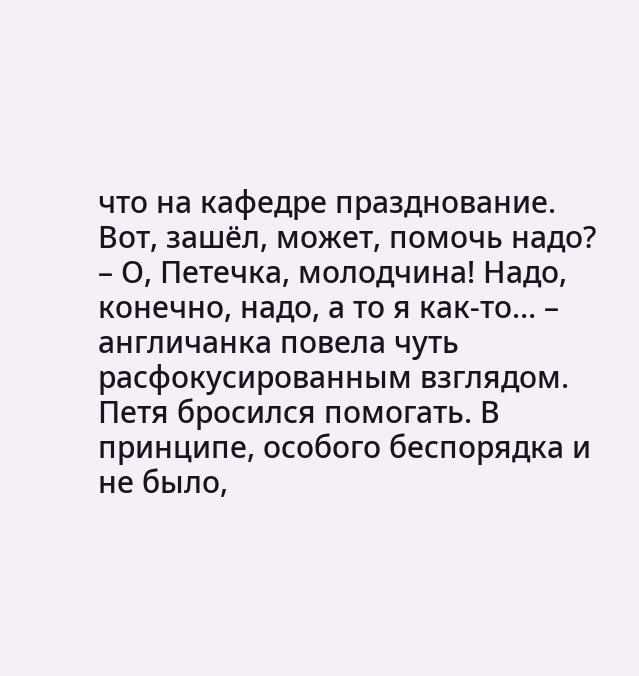что на кафедре празднование. Вот, зашёл, может, помочь надо?
– О, Петечка, молодчина! Надо, конечно, надо, а то я как-то… – англичанка повела чуть расфокусированным взглядом. Петя бросился помогать. В принципе, особого беспорядка и не было,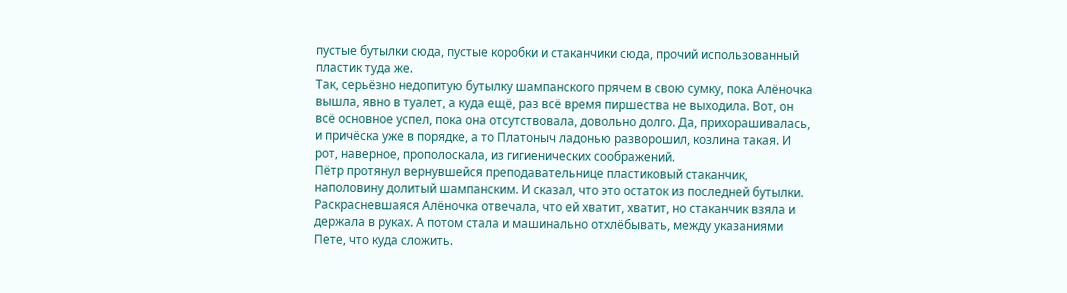пустые бутылки сюда, пустые коробки и стаканчики сюда, прочий использованный пластик туда же.
Так, серьёзно недопитую бутылку шампанского прячем в свою сумку, пока Алёночка вышла, явно в туалет, а куда ещё, раз всё время пиршества не выходила. Вот, он всё основное успел, пока она отсутствовала, довольно долго. Да, прихорашивалась, и причёска уже в порядке, а то Платоныч ладонью разворошил, козлина такая. И рот, наверное, прополоскала, из гигиенических соображений.
Пётр протянул вернувшейся преподавательнице пластиковый стаканчик, наполовину долитый шампанским. И сказал, что это остаток из последней бутылки. Раскрасневшаяся Алёночка отвечала, что ей хватит, хватит, но стаканчик взяла и держала в руках. А потом стала и машинально отхлёбывать, между указаниями Пете, что куда сложить.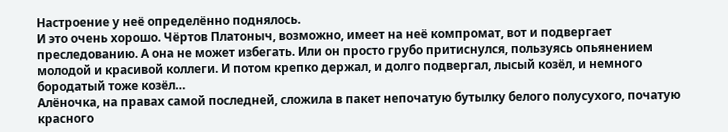Настроение у неё определённо поднялось.
И это очень хорошо. Чёртов Платоныч, возможно, имеет на неё компромат, вот и подвергает преследованию. А она не может избегать. Или он просто грубо притиснулся, пользуясь опьянением молодой и красивой коллеги. И потом крепко держал, и долго подвергал, лысый козёл, и немного бородатый тоже козёл…
Алёночка, на правах самой последней, сложила в пакет непочатую бутылку белого полусухого, початую красного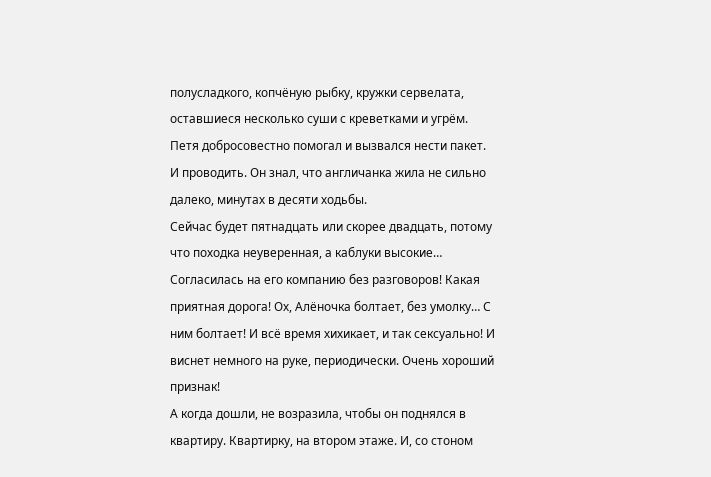полусладкого, копчёную рыбку, кружки сервелата, оставшиеся несколько суши с креветками и угрём. Петя добросовестно помогал и вызвался нести пакет. И проводить. Он знал, что англичанка жила не сильно далеко, минутах в десяти ходьбы.
Сейчас будет пятнадцать или скорее двадцать, потому что походка неуверенная, а каблуки высокие… Согласилась на его компанию без разговоров! Какая приятная дорога! Ох, Алёночка болтает, без умолку… С ним болтает! И всё время хихикает, и так сексуально! И виснет немного на руке, периодически. Очень хороший признак!
А когда дошли, не возразила, чтобы он поднялся в квартиру. Квартирку, на втором этаже. И, со стоном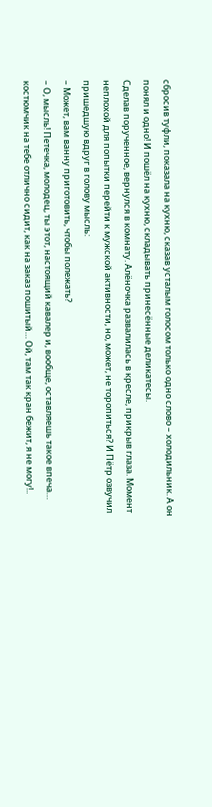сбросив туфли, показала на кухню, сказав усталым голосом только одно слово – холодильник. А он понял и одно! И пошёл на кухню, складывать принесённые деликатесы.
Сделав порученное, вернулся в комнату. Алёночка развалилась в кресле, прикрыв глаза. Момент неплохой для попытки перейти к мужской активности, но, может, не торопиться? И Пётр озвучил пришедшую вдруг в голову мысль:
– Может, вам ванну приготовить, чтобы полежать?
– О, мысль! Петечка, молодец, ты этот, настоящий кавалер и, вообще, оставляешь такое впеча… костюмчик на тебе отлично сидит, как на заказ пошитый… Ой, там так кран бежит, я не могу!..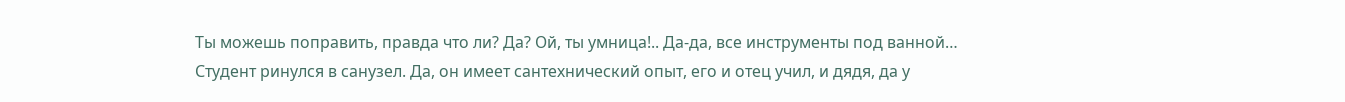Ты можешь поправить, правда что ли? Да? Ой, ты умница!.. Да-да, все инструменты под ванной…
Студент ринулся в санузел. Да, он имеет сантехнический опыт, его и отец учил, и дядя, да у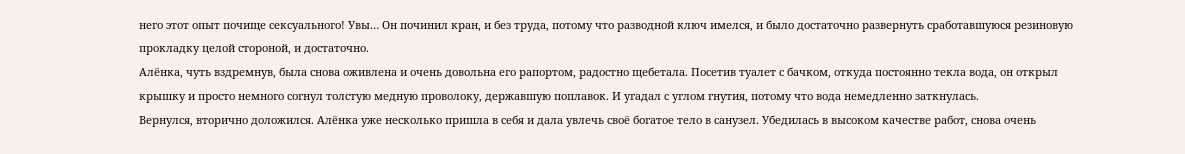него этот опыт почище сексуального! Увы… Он починил кран, и без труда, потому что разводной ключ имелся, и было достаточно развернуть сработавшуюся резиновую прокладку целой стороной, и достаточно.
Алёнка, чуть вздремнув, была снова оживлена и очень довольна его рапортом, радостно щебетала. Посетив туалет с бачком, откуда постоянно текла вода, он открыл крышку и просто немного согнул толстую медную проволоку, державшую поплавок. И угадал с углом гнутия, потому что вода немедленно заткнулась.
Вернулся, вторично доложился. Алёнка уже несколько пришла в себя и дала увлечь своё богатое тело в санузел. Убедилась в высоком качестве работ, снова очень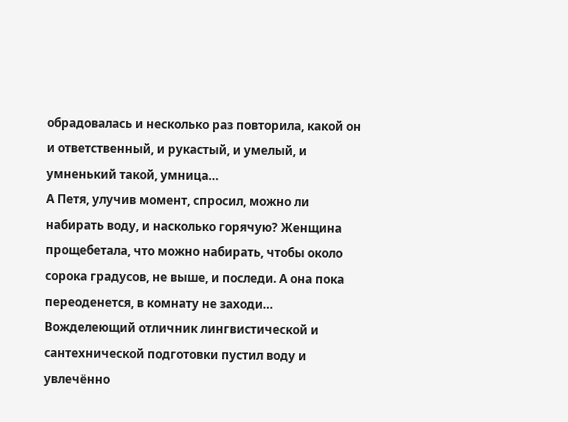обрадовалась и несколько раз повторила, какой он и ответственный, и рукастый, и умелый, и умненький такой, умница…
А Петя, улучив момент, спросил, можно ли набирать воду, и насколько горячую? Женщина прощебетала, что можно набирать, чтобы около сорока градусов, не выше, и последи. А она пока переоденется, в комнату не заходи…
Вожделеющий отличник лингвистической и сантехнической подготовки пустил воду и увлечённо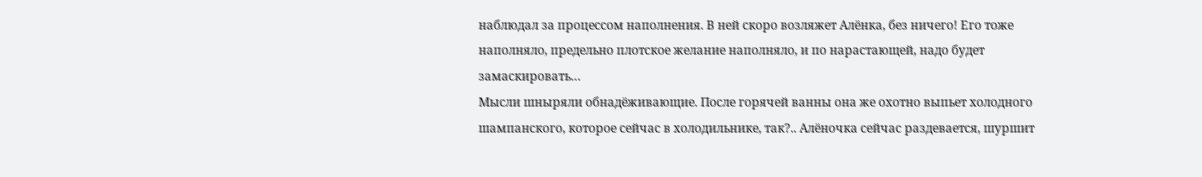наблюдал за процессом наполнения. В ней скоро возляжет Алёнка, без ничего! Его тоже наполняло, предельно плотское желание наполняло, и по нарастающей, надо будет замаскировать…
Мысли шныряли обнадёживающие. После горячей ванны она же охотно выпьет холодного шампанского, которое сейчас в холодильнике, так?.. Алёночка сейчас раздевается, шуршит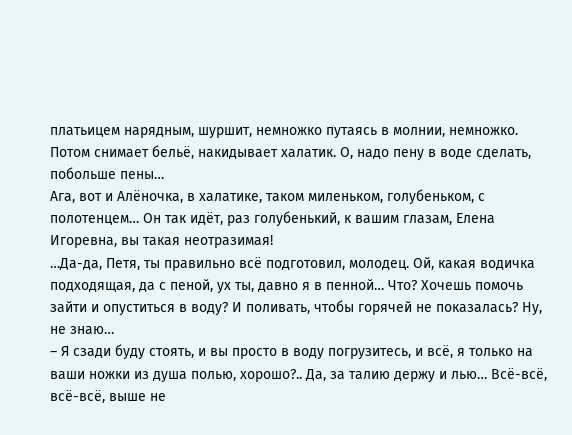платьицем нарядным, шуршит, немножко путаясь в молнии, немножко. Потом снимает бельё, накидывает халатик. О, надо пену в воде сделать, побольше пены…
Ага, вот и Алёночка, в халатике, таком миленьком, голубеньком, с полотенцем… Он так идёт, раз голубенький, к вашим глазам, Елена Игоревна, вы такая неотразимая!
…Да-да, Петя, ты правильно всё подготовил, молодец. Ой, какая водичка подходящая, да с пеной, ух ты, давно я в пенной… Что? Хочешь помочь зайти и опуститься в воду? И поливать, чтобы горячей не показалась? Ну, не знаю…
– Я сзади буду стоять, и вы просто в воду погрузитесь, и всё, я только на ваши ножки из душа полью, хорошо?.. Да, за талию держу и лью… Всё-всё, всё-всё, выше не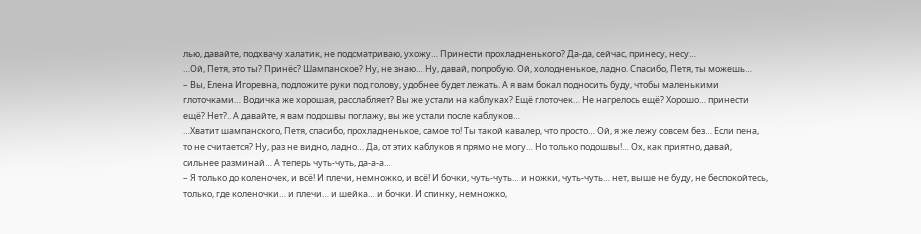лью, давайте, подхвачу халатик, не подсматриваю, ухожу… Принести прохладненького? Да-да, сейчас, принесу, несу…
…Ой, Петя, это ты? Принёс? Шампанское? Ну, не знаю… Ну, давай, попробую. Ой, холодненькое, ладно. Спасибо, Петя, ты можешь…
– Вы, Елена Игоревна, подложите руки под голову, удобнее будет лежать. А я вам бокал подносить буду, чтобы маленькими глоточками… Водичка же хорошая, расслабляет? Вы же устали на каблуках? Ещё глоточек… Не нагрелось ещё? Хорошо… принести ещё? Нет?.. А давайте, я вам подошвы поглажу, вы же устали после каблуков…
…Хватит шампанского, Петя, спасибо, прохладненькое, самое то! Ты такой кавалер, что просто… Ой, я же лежу совсем без… Если пена, то не считается? Ну, раз не видно, ладно… Да, от этих каблуков я прямо не могу… Но только подошвы!… Ох, как приятно, давай, сильнее разминай… А теперь чуть-чуть, да-а-а…
– Я только до коленочек, и всё! И плечи, немножко, и всё! И бочки, чуть-чуть… и ножки, чуть-чуть… нет, выше не буду, не беспокойтесь, только, где коленочки… и плечи… и шейка… и бочки. И спинку, немножко,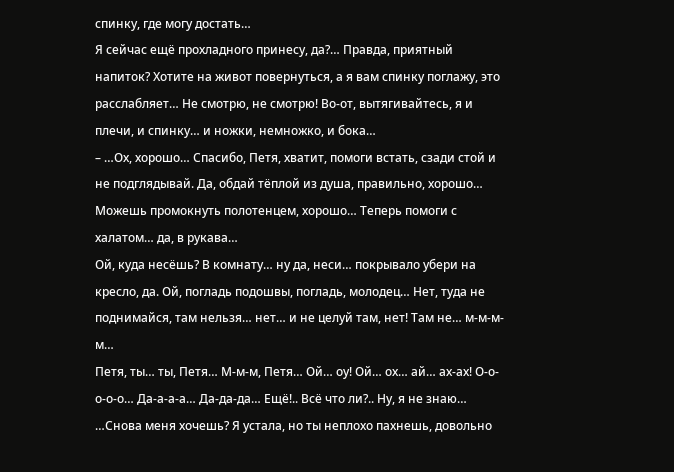спинку, где могу достать…
Я сейчас ещё прохладного принесу, да?… Правда, приятный напиток? Хотите на живот повернуться, а я вам спинку поглажу, это расслабляет… Не смотрю, не смотрю! Во-от, вытягивайтесь, я и плечи, и спинку… и ножки, немножко, и бока…
– …Ох, хорошо… Спасибо, Петя, хватит, помоги встать, сзади стой и не подглядывай. Да, обдай тёплой из душа, правильно, хорошо… Можешь промокнуть полотенцем, хорошо… Теперь помоги с халатом… да, в рукава…
Ой, куда несёшь? В комнату… ну да, неси… покрывало убери на кресло, да. Ой, погладь подошвы, погладь, молодец… Нет, туда не поднимайся, там нельзя… нет… и не целуй там, нет! Там не… м-м-м-м…
Петя, ты… ты, Петя… М-м-м, Петя… Ой… оу! Ой… ох… ай… ах-ах! О-о-о-о-о… Да-а-а-а… Да-да-да… Ещё!.. Всё что ли?.. Ну, я не знаю…
…Снова меня хочешь? Я устала, но ты неплохо пахнешь, довольно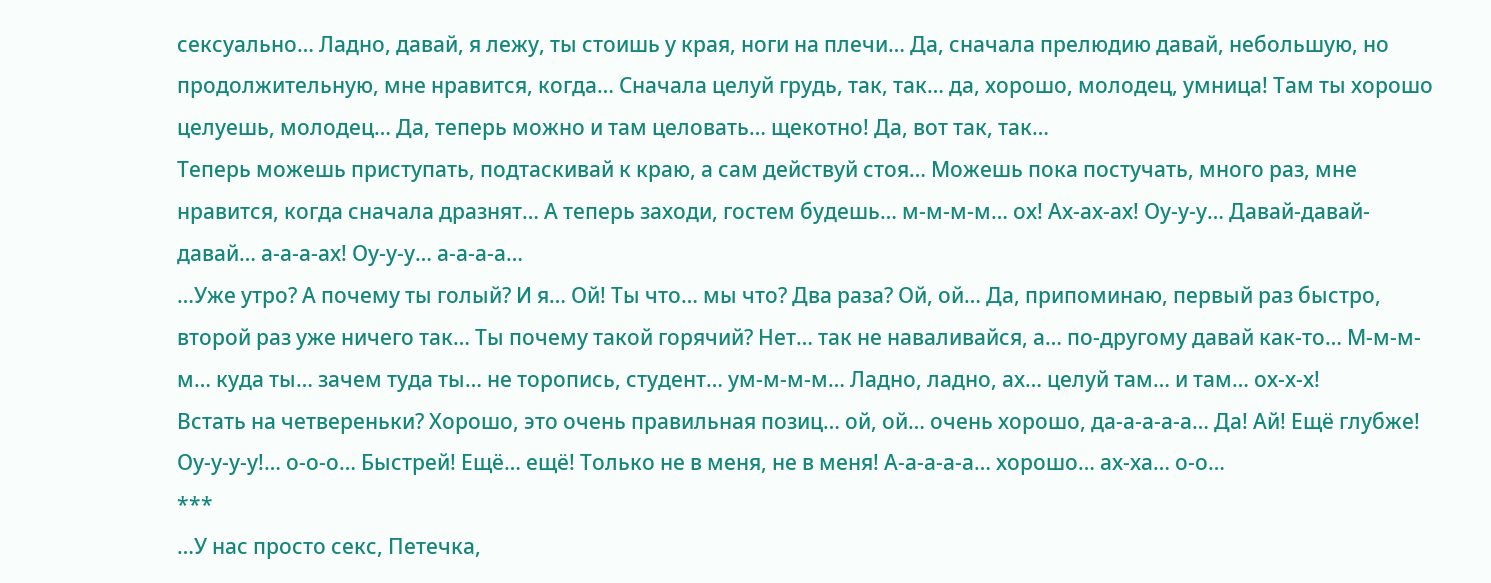сексуально… Ладно, давай, я лежу, ты стоишь у края, ноги на плечи… Да, сначала прелюдию давай, небольшую, но продолжительную, мне нравится, когда… Сначала целуй грудь, так, так… да, хорошо, молодец, умница! Там ты хорошо целуешь, молодец… Да, теперь можно и там целовать… щекотно! Да, вот так, так…
Теперь можешь приступать, подтаскивай к краю, а сам действуй стоя… Можешь пока постучать, много раз, мне нравится, когда сначала дразнят… А теперь заходи, гостем будешь… м-м-м-м… ох! Ах-ах-ах! Оу-у-у… Давай-давай-давай… а-а-а-ах! Оу-у-у… а-а-а-а…
…Уже утро? А почему ты голый? И я… Ой! Ты что… мы что? Два раза? Ой, ой… Да, припоминаю, первый раз быстро, второй раз уже ничего так… Ты почему такой горячий? Нет… так не наваливайся, а… по-другому давай как-то… М-м-м-м… куда ты… зачем туда ты… не торопись, студент… ум-м-м-м… Ладно, ладно, ах… целуй там… и там… ох-х-х!
Встать на четвереньки? Хорошо, это очень правильная позиц… ой, ой… очень хорошо, да-а-а-а-а… Да! Ай! Ещё глубже! Оу-у-у-у!… о-о-о… Быстрей! Ещё… ещё! Только не в меня, не в меня! А-а-а-а-а… хорошо… ах-ха… о-о…
***
…У нас просто секс, Петечка,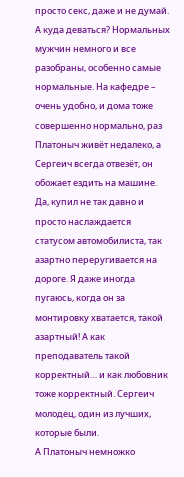просто секс, даже и не думай. А куда деваться? Нормальных мужчин немного и все разобраны, особенно самые нормальные. На кафедре – очень удобно, и дома тоже совершенно нормально, раз Платоныч живёт недалеко, а Сергеич всегда отвезёт, он обожает ездить на машине.
Да, купил не так давно и просто наслаждается статусом автомобилиста, так азартно переругивается на дороге. Я даже иногда пугаюсь, когда он за монтировку хватается, такой азартный! А как преподаватель такой корректный… и как любовник тоже корректный. Сергеич молодец, один из лучших, которые были.
А Платоныч немножко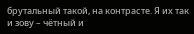брутальный такой, на контрасте. Я их так и зову – чётный и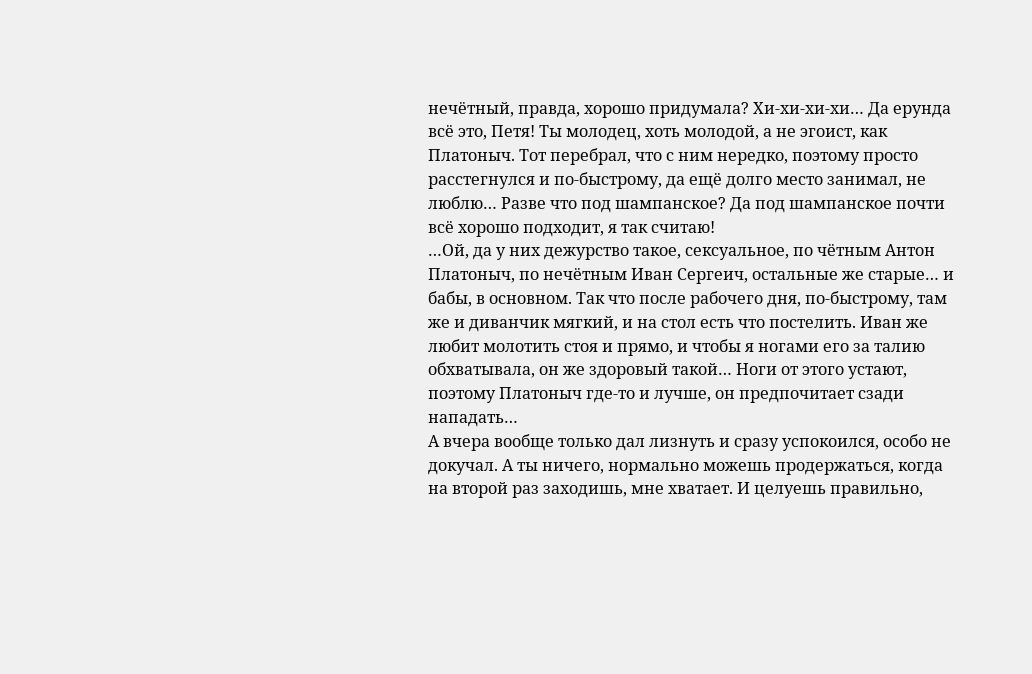нечётный, правда, хорошо придумала? Хи-хи-хи-хи… Да ерунда всё это, Петя! Ты молодец, хоть молодой, а не эгоист, как Платоныч. Тот перебрал, что с ним нередко, поэтому просто расстегнулся и по-быстрому, да ещё долго место занимал, не люблю… Разве что под шампанское? Да под шампанское почти всё хорошо подходит, я так считаю!
…Ой, да у них дежурство такое, сексуальное, по чётным Антон Платоныч, по нечётным Иван Сергеич, остальные же старые… и бабы, в основном. Так что после рабочего дня, по-быстрому, там же и диванчик мягкий, и на стол есть что постелить. Иван же любит молотить стоя и прямо, и чтобы я ногами его за талию обхватывала, он же здоровый такой… Ноги от этого устают, поэтому Платоныч где-то и лучше, он предпочитает сзади нападать…
А вчера вообще только дал лизнуть и сразу успокоился, особо не докучал. А ты ничего, нормально можешь продержаться, когда на второй раз заходишь, мне хватает. И целуешь правильно,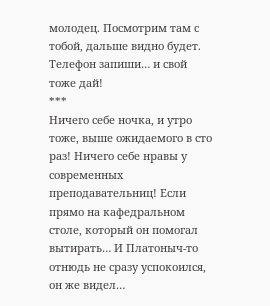молодец. Посмотрим там с тобой, дальше видно будет. Телефон запиши… и свой тоже дай!
***
Ничего себе ночка, и утро тоже, выше ожидаемого в сто раз! Ничего себе нравы у современных преподавательниц! Если прямо на кафедральном столе, который он помогал вытирать… И Платоныч-то отнюдь не сразу успокоился, он же видел…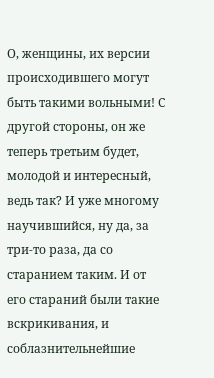О, женщины, их версии происходившего могут быть такими вольными! С другой стороны, он же теперь третьим будет, молодой и интересный, ведь так? И уже многому научившийся, ну да, за три-то раза, да со старанием таким. И от его стараний были такие вскрикивания, и соблазнительнейшие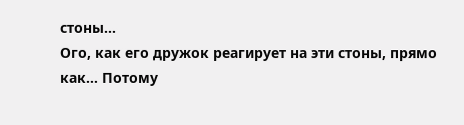стоны…
Ого, как его дружок реагирует на эти стоны, прямо как… Потому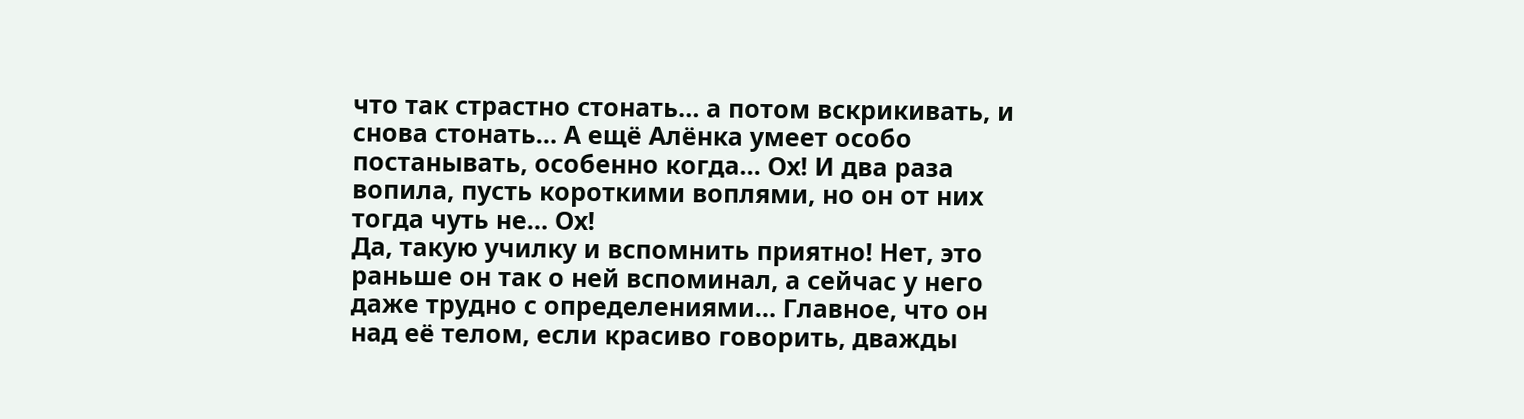что так страстно стонать… а потом вскрикивать, и снова стонать… А ещё Алёнка умеет особо постанывать, особенно когда… Ох! И два раза вопила, пусть короткими воплями, но он от них тогда чуть не… Ох!
Да, такую училку и вспомнить приятно! Нет, это раньше он так о ней вспоминал, а сейчас у него даже трудно с определениями… Главное, что он над её телом, если красиво говорить, дважды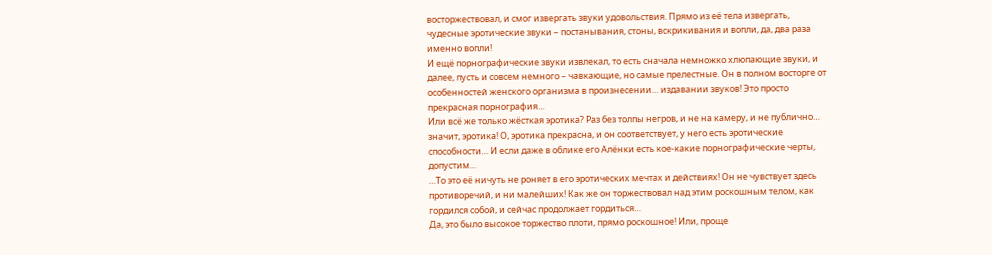восторжествовал, и смог извергать звуки удовольствия. Прямо из её тела извергать, чудесные эротические звуки – постанывания, стоны, вскрикивания и вопли, да, два раза именно вопли!
И ещё порнографические звуки извлекал, то есть сначала немножко хлюпающие звуки, и далее, пусть и совсем немного – чавкающие, но самые прелестные. Он в полном восторге от особенностей женского организма в произнесении… издавании звуков! Это просто прекрасная порнография…
Или всё же только жёсткая эротика? Раз без толпы негров, и не на камеру, и не публично… значит, эротика! О, эротика прекрасна, и он соответствует, у него есть эротические способности… И если даже в облике его Алёнки есть кое-какие порнографические черты, допустим…
…То это её ничуть не роняет в его эротических мечтах и действиях! Он не чувствует здесь противоречий, и ни малейших! Как же он торжествовал над этим роскошным телом, как гордился собой, и сейчас продолжает гордиться…
Да, это было высокое торжество плоти, прямо роскошное! Или, проще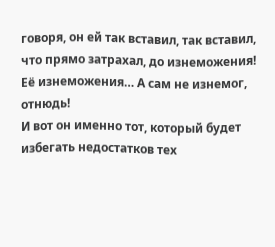говоря, он ей так вставил, так вставил, что прямо затрахал, до изнеможения! Её изнеможения… А сам не изнемог, отнюдь!
И вот он именно тот, который будет избегать недостатков тех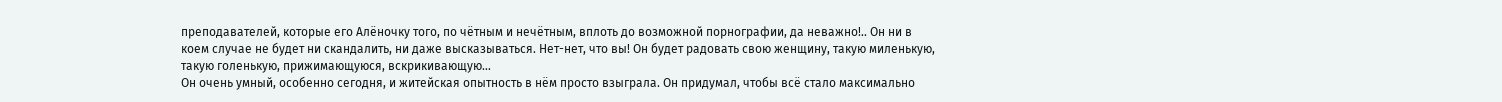преподавателей, которые его Алёночку того, по чётным и нечётным, вплоть до возможной порнографии, да неважно!.. Он ни в коем случае не будет ни скандалить, ни даже высказываться. Нет-нет, что вы! Он будет радовать свою женщину, такую миленькую, такую голенькую, прижимающуюся, вскрикивающую…
Он очень умный, особенно сегодня, и житейская опытность в нём просто взыграла. Он придумал, чтобы всё стало максимально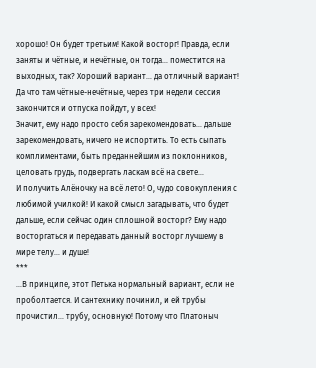хорошо! Он будет третьим! Какой восторг! Правда, если заняты и чётные, и нечётные, он тогда… поместится на выходных, так? Хороший вариант… да отличный вариант! Да что там чётные-нечётные, через три недели сессия закончится и отпуска пойдут, у всех!
Значит, ему надо просто себя зарекомендовать… дальше зарекомендовать, ничего не испортить. То есть сыпать комплиментами, быть преданнейшим из поклонников, целовать грудь, подвергать ласкам всё на свете…
И получить Алёночку на всё лето! О, чудо совокупления с любимой училкой! И какой смысл загадывать, что будет дальше, если сейчас один сплошной восторг? Ему надо восторгаться и передавать данный восторг лучшему в мире телу… и душе!
***
…В принципе, этот Петька нормальный вариант, если не проболтается. И сантехнику починил, и ей трубы прочистил… трубу, основную! Потому что Платоныч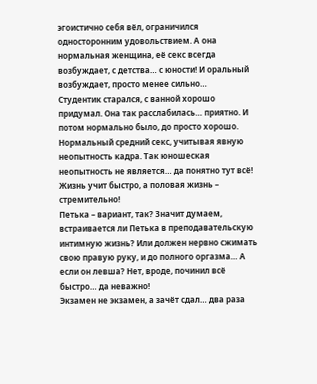эгоистично себя вёл, ограничился односторонним удовольствием. А она нормальная женщина, её секс всегда возбуждает, с детства… с юности! И оральный возбуждает, просто менее сильно…
Студентик старался, с ванной хорошо придумал. Она так расслабилась… приятно. И потом нормально было, до просто хорошо. Нормальный средний секс, учитывая явную неопытность кадра. Так юношеская неопытность не является… да понятно тут всё! Жизнь учит быстро, а половая жизнь – стремительно!
Петька – вариант, так? Значит думаем, встраивается ли Петька в преподавательскую интимную жизнь? Или должен нервно сжимать свою правую руку, и до полного оргазма… А если он левша? Нет, вроде, починил всё быстро… да неважно!
Экзамен не экзамен, а зачёт сдал… два раза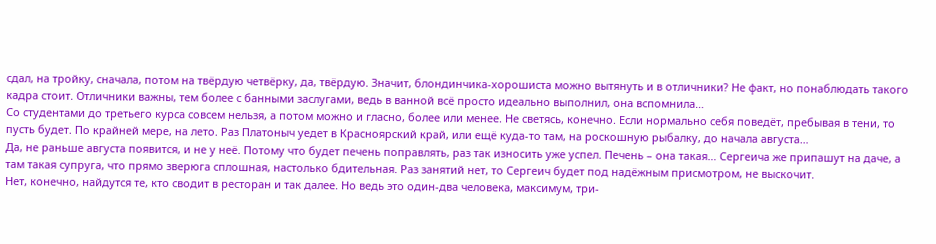сдал, на тройку, сначала, потом на твёрдую четвёрку, да, твёрдую. Значит, блондинчика-хорошиста можно вытянуть и в отличники? Не факт, но понаблюдать такого кадра стоит. Отличники важны, тем более с банными заслугами, ведь в ванной всё просто идеально выполнил, она вспомнила…
Со студентами до третьего курса совсем нельзя, а потом можно и гласно, более или менее. Не светясь, конечно. Если нормально себя поведёт, пребывая в тени, то пусть будет. По крайней мере, на лето. Раз Платоныч уедет в Красноярский край, или ещё куда-то там, на роскошную рыбалку, до начала августа…
Да, не раньше августа появится, и не у неё. Потому что будет печень поправлять, раз так износить уже успел. Печень – она такая… Сергеича же припашут на даче, а там такая супруга, что прямо зверюга сплошная, настолько бдительная. Раз занятий нет, то Сергеич будет под надёжным присмотром, не выскочит.
Нет, конечно, найдутся те, кто сводит в ресторан и так далее. Но ведь это один-два человека, максимум, три-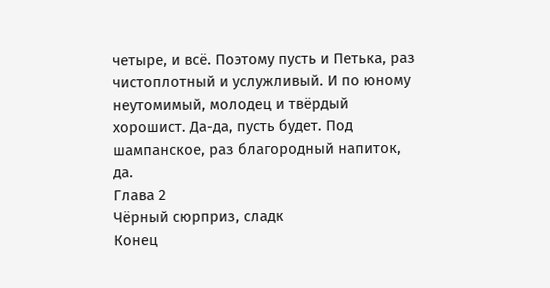четыре, и всё. Поэтому пусть и Петька, раз чистоплотный и услужливый. И по юному неутомимый, молодец и твёрдый хорошист. Да-да, пусть будет. Под шампанское, раз благородный напиток, да.
Глава 2
Чёрный сюрприз, сладк
Конец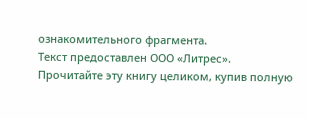ознакомительного фрагмента.
Текст предоставлен ООО «Литрес».
Прочитайте эту книгу целиком, купив полную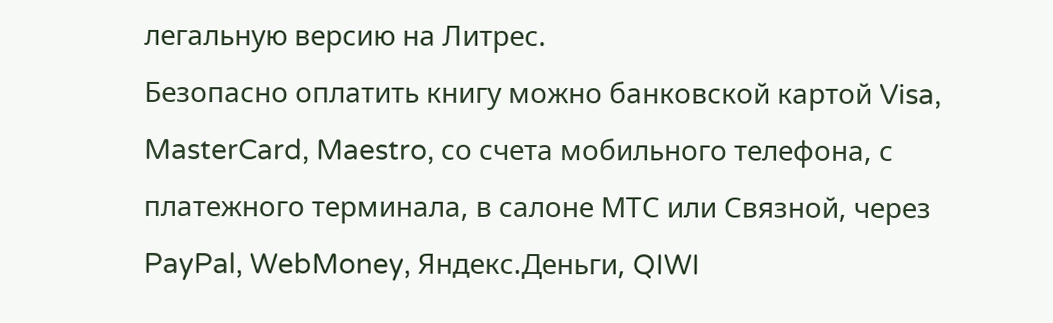легальную версию на Литрес.
Безопасно оплатить книгу можно банковской картой Visa, MasterCard, Maestro, со счета мобильного телефона, с платежного терминала, в салоне МТС или Связной, через PayPal, WebMoney, Яндекс.Деньги, QIWI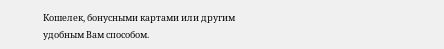Кошелек, бонусными картами или другим удобным Вам способом.